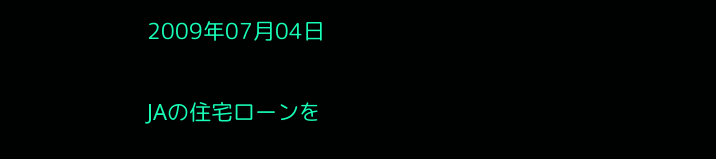2009年07月04日

JAの住宅ローンを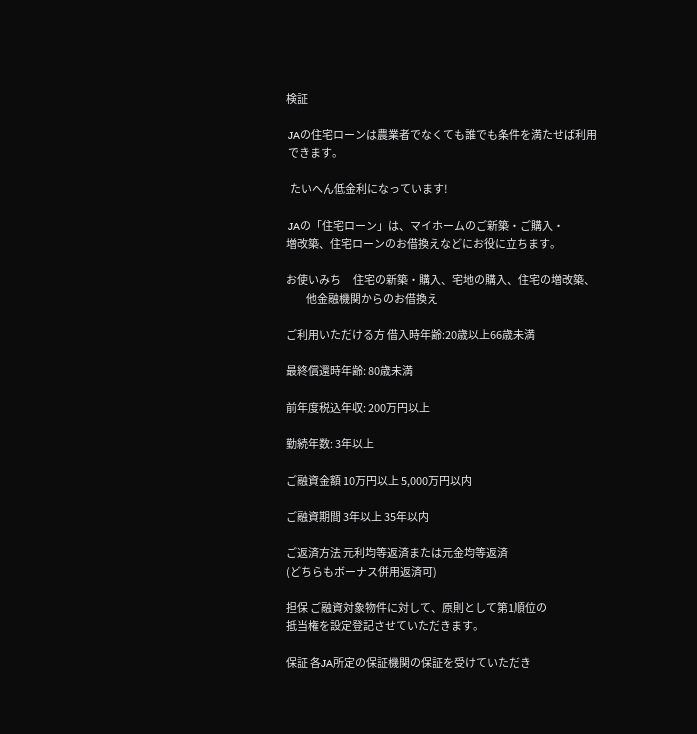検証

 JAの住宅ローンは農業者でなくても誰でも条件を満たせば利用
 できます。

  たいへん低金利になっています!

 JAの「住宅ローン」は、マイホームのご新築・ご購入・
増改築、住宅ローンのお借換えなどにお役に立ちます。

お使いみち      住宅の新築・購入、宅地の購入、住宅の増改築、
          他金融機関からのお借換え

ご利用いただける方 借入時年齢:20歳以上66歳未満

最終償還時年齢: 80歳未満

前年度税込年収: 200万円以上

勤続年数: 3年以上

ご融資金額 10万円以上 5,000万円以内

ご融資期間 3年以上 35年以内

ご返済方法 元利均等返済または元金均等返済
(どちらもボーナス併用返済可)

担保 ご融資対象物件に対して、原則として第1順位の
抵当権を設定登記させていただきます。

保証 各JA所定の保証機関の保証を受けていただき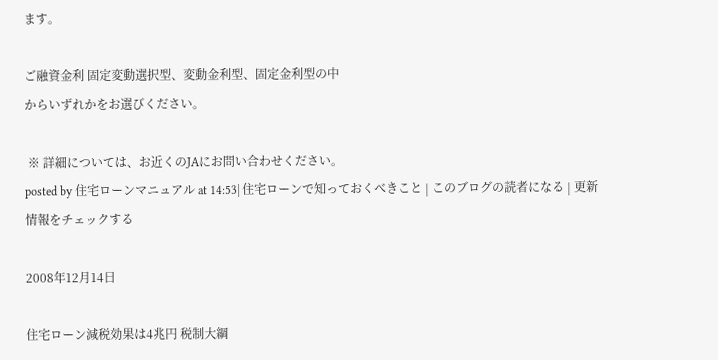ます。

ご融資金利 固定変動選択型、変動金利型、固定金利型の中
からいずれかをお選びください。

 ※ 詳細については、お近くのJAにお問い合わせください。
posted by 住宅ローンマニュアル at 14:53| 住宅ローンで知っておくべきこと | このブログの読者になる | 更新情報をチェックする

2008年12月14日

住宅ローン減税効果は4兆円 税制大綱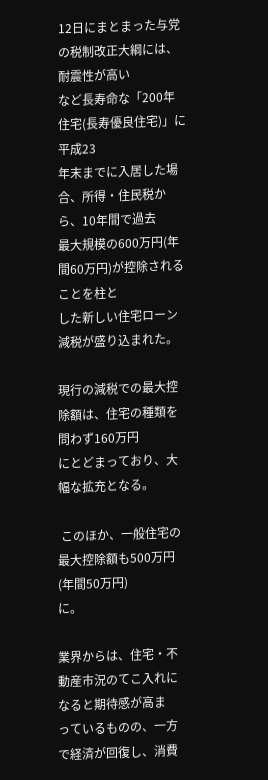12日にまとまった与党の税制改正大綱には、耐震性が高い
など長寿命な「200年住宅(長寿優良住宅)」に平成23
年末までに入居した場合、所得・住民税から、10年間で過去
最大規模の600万円(年間60万円)が控除されることを柱と
した新しい住宅ローン減税が盛り込まれた。

現行の減税での最大控除額は、住宅の種類を問わず160万円
にとどまっており、大幅な拡充となる。

 このほか、一般住宅の最大控除額も500万円(年間50万円)
に。

業界からは、住宅・不動産市況のてこ入れになると期待感が高ま
っているものの、一方で経済が回復し、消費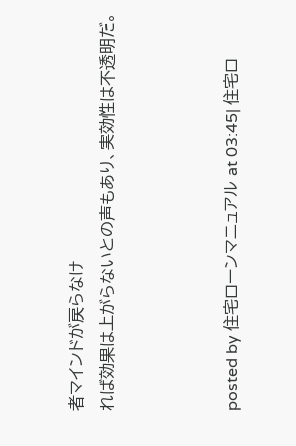者マインドが戻らなけ
れば効果は上がらないとの声もあり、実効性は不透明だ。



posted by 住宅ローンマニュアル at 03:45| 住宅ロ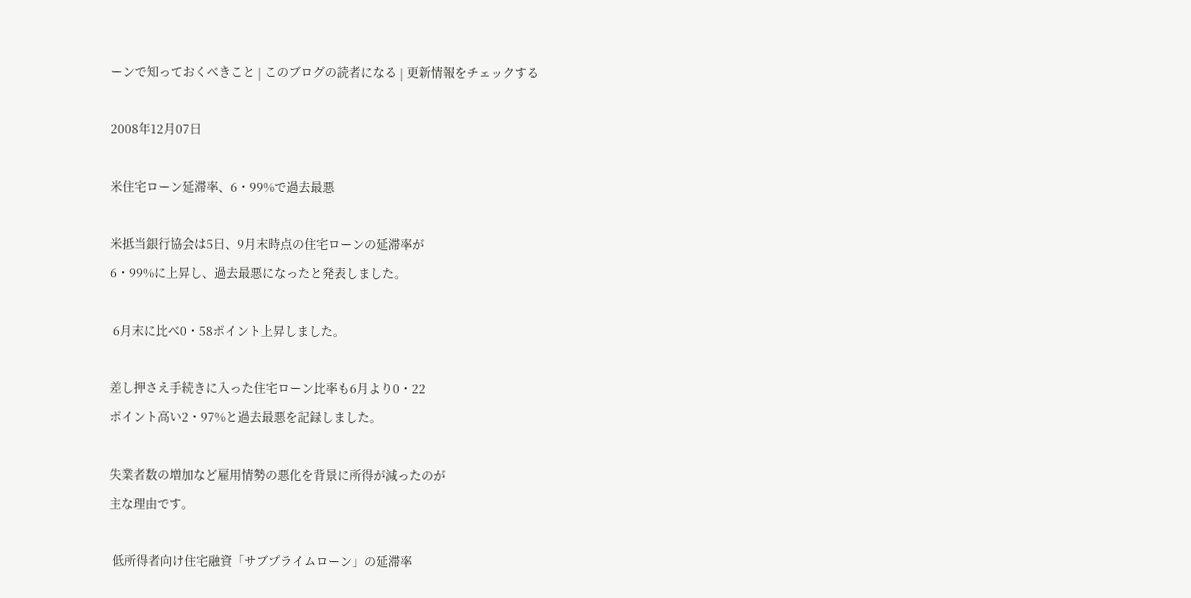ーンで知っておくべきこと | このブログの読者になる | 更新情報をチェックする

2008年12月07日

米住宅ローン延滞率、6・99%で過去最悪

米抵当銀行協会は5日、9月末時点の住宅ローンの延滞率が
6・99%に上昇し、過去最悪になったと発表しました。

 6月末に比べ0・58ポイント上昇しました。

差し押さえ手続きに入った住宅ローン比率も6月より0・22
ポイント高い2・97%と過去最悪を記録しました。

失業者数の増加など雇用情勢の悪化を背景に所得が減ったのが
主な理由です。

 低所得者向け住宅融資「サブプライムローン」の延滞率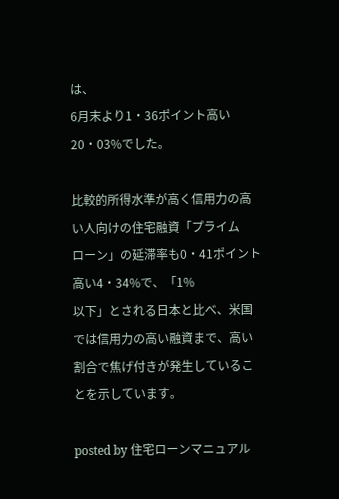は、
6月末より1・36ポイント高い20・03%でした。

比較的所得水準が高く信用力の高い人向けの住宅融資「プライム
ローン」の延滞率も0・41ポイント高い4・34%で、「1%
以下」とされる日本と比べ、米国では信用力の高い融資まで、高い
割合で焦げ付きが発生していることを示しています。

posted by 住宅ローンマニュアル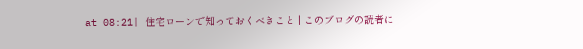at 08:21| 住宅ローンで知っておくべきこと | このブログの読者に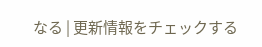なる | 更新情報をチェックする